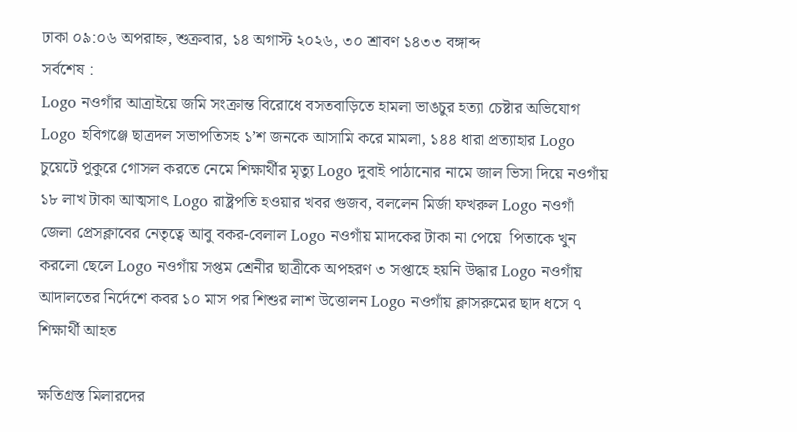ঢাকা ০৯:০৬ অপরাহ্ন, শুক্রবার, ১৪ অগাস্ট ২০২৬, ৩০ শ্রাবণ ১৪৩৩ বঙ্গাব্দ
সর্বশেষ :
Logo নওগাঁর আত্রাইয়ে জমি সংক্রান্ত বিরোধে বসতবাড়িতে হামলা ভাঙচুর হত্যা চেষ্টার অভিযোগ   Logo হবিগঞ্জে ছাত্রদল সভাপতিসহ ১’শ জনকে আসামি করে মামলা, ১৪৪ ধারা প্রত্যাহার Logo চুয়েটে পুকুরে গোসল করতে নেমে শিক্ষার্থীর মৃত্যু Logo দুবাই পাঠানোর নামে জাল ভিসা দিয়ে নওগাঁয় ১৮ লাখ টাকা আত্মসাৎ Logo রাষ্ট্রপতি হওয়ার খবর গুজব, বললেন মির্জা ফখরুল Logo নওগাঁ জেলা প্রেসক্লাবের নেতৃত্বে আবু বকর-বেলাল Logo নওগাঁয় মাদকের টাকা না পেয়ে  পিতাকে খুন করলো ছেলে Logo নওগাঁয় সপ্তম শ্রেনীর ছাত্রীকে অপহরণ ৩ সপ্তাহে হয়নি উদ্ধার Logo নওগাঁয় আদালতের নির্দেশে কবর ১০ মাস পর শিশুর লাশ উত্তোলন Logo নওগাঁয় ক্লাসরুমের ছাদ ধসে ৭ শিক্ষার্থী আহত

ক্ষতিগ্রস্ত মিলারদের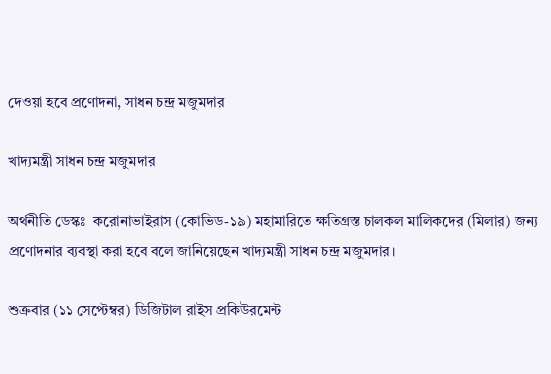দেওয়া হবে প্রণোদনা, সাধন চন্দ্র মজুমদার

খাদ্যমন্ত্রী সাধন চন্দ্র মজুমদার

অর্থনীতি ডেস্কঃ  করোনাভাইরাস (কোভিড-১৯) মহামারিতে ক্ষতিগ্রস্ত চালকল মালিকদের (মিলার) জন্য প্রণোদনার ব্যবস্থা করা হবে বলে জানিয়েছেন খাদ্যমন্ত্রী সাধন চন্দ্র মজুমদার।

শুক্রবার (১১ সেপ্টেম্বর) ডিজিটাল রাইস প্রকিউরমেন্ট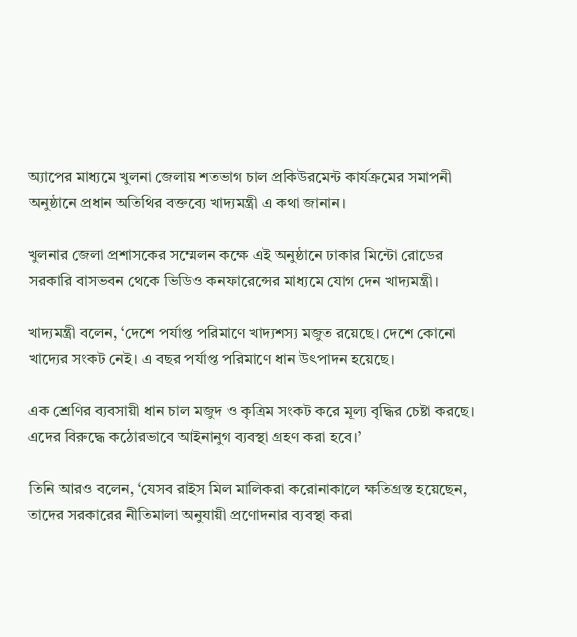অ্যাপের মাধ্যমে খুলনা জেলায় শতভাগ চাল প্রকিউরমেন্ট কার্যক্রমের সমাপনী অনুষ্ঠানে প্রধান অতিথির বক্তব্যে খাদ্যমন্ত্রী এ কথা জানান।

খুলনার জেলা প্রশাসকের সম্মেলন কক্ষে এই অনুষ্ঠানে ঢাকার মিন্টো রোডের সরকারি বাসভবন থেকে ভিডিও কনফারেন্সের মাধ্যমে যোগ দেন খাদ্যমন্ত্রী।

খাদ্যমন্ত্রী বলেন, ‘দেশে পর্যাপ্ত পরিমাণে খাদ্যশস্য মজুত রয়েছে। দেশে কোনো খাদ্যের সংকট নেই। এ বছর পর্যাপ্ত পরিমাণে ধান উৎপাদন হয়েছে।

এক শ্রেণির ব্যবসায়ী ধান চাল মজুদ ও কৃত্রিম সংকট করে মূল্য বৃদ্ধির চেষ্টা করছে। এদের বিরুদ্ধে কঠোরভাবে আইনানুগ ব্যবস্থা গ্রহণ করা হবে।’

তিনি আরও বলেন, ‘যেসব রাইস মিল মালিকরা করোনাকালে ক্ষতিগ্রস্ত হয়েছেন, তাদের সরকারের নীতিমালা অনুযায়ী প্রণোদনার ব্যবস্থা করা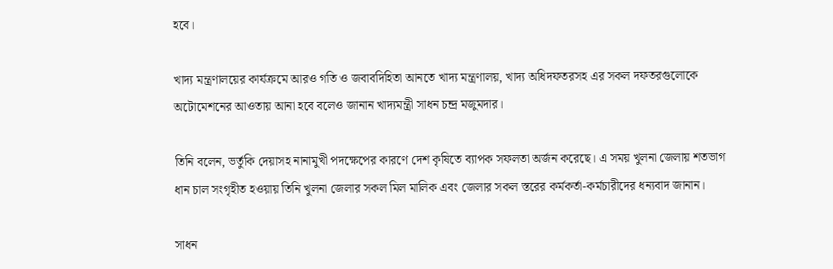হবে।

খাদ্য মন্ত্রণালয়ের কার্যক্রমে আরও গতি ও জবাবদিহিতা আনতে খাদ্য মন্ত্রণালয়, খাদ্য অধিদফতরসহ এর সকল দফতরগুলোকে অটোমেশনের আওতায় আনা হবে বলেও জানান খাদ্যমন্ত্রী সাধন চন্দ্র মজুমদার।

তিনি বলেন, ভর্তুকি দেয়াসহ নানামুখী পদক্ষেপের কারণে দেশ কৃষিতে ব্যাপক সফলতা অর্জন করেছে। এ সময় খুলনা জেলায় শতভাগ ধান চাল সংগৃহীত হওয়ায় তিনি খুলনা জেলার সকল মিল মালিক এবং জেলার সকল স্তরের কর্মকর্তা-কর্মচারীদের ধন্যবাদ জানান।

সাধন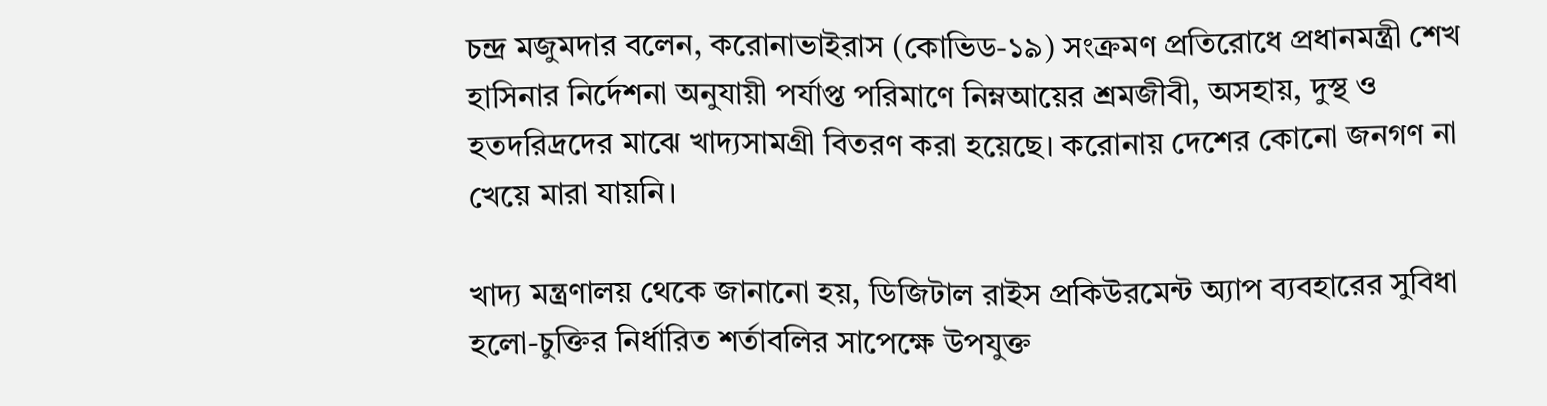চন্দ্র মজুমদার বলেন, করোনাভাইরাস (কোভিড-১৯) সংক্রমণ প্রতিরোধে প্রধানমন্ত্রী শেখ হাসিনার নির্দেশনা অনুযায়ী পর্যাপ্ত পরিমাণে নিম্নআয়ের শ্রমজীবী, অসহায়, দুস্থ ও হতদরিদ্রদের মাঝে খাদ্যসামগ্রী বিতরণ করা হয়েছে। করোনায় দেশের কোনো জনগণ না খেয়ে মারা যায়নি।

খাদ্য মন্ত্রণালয় থেকে জানানো হয়, ডিজিটাল রাইস প্রকিউরমেন্ট অ্যাপ ব্যবহারের সুবিধা হলো-চুক্তির নির্ধারিত শর্তাবলির সাপেক্ষে উপযুক্ত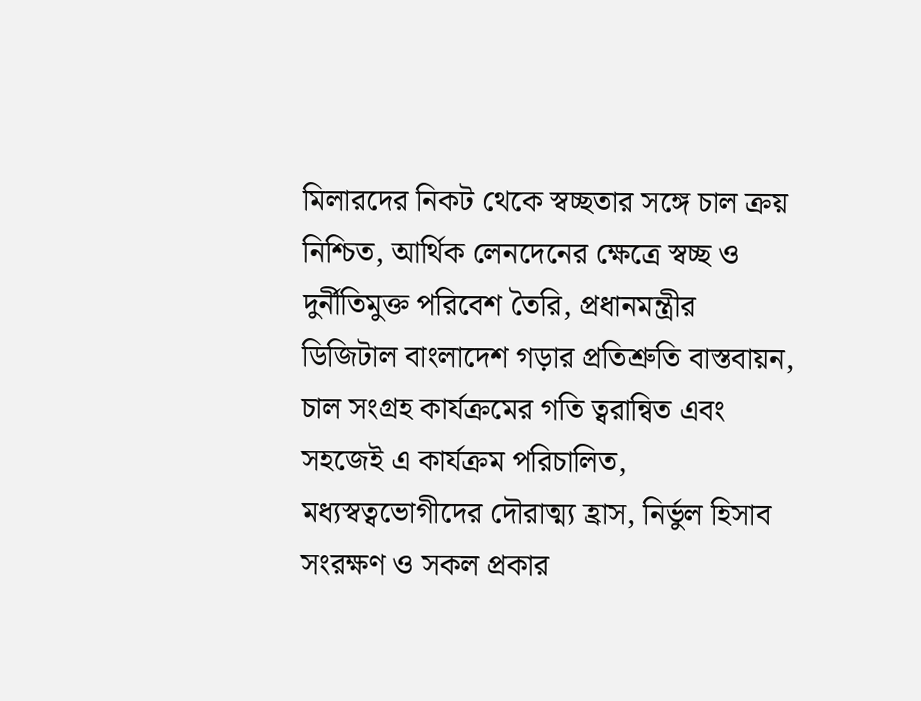মিলারদের নিকট থেকে স্বচ্ছতার সঙ্গে চাল ক্রয় নিশ্চিত, আর্থিক লেনদেনের ক্ষেত্রে স্বচ্ছ ও দুর্নীতিমুক্ত পরিবেশ তৈরি, প্রধানমন্ত্রীর ডিজিটাল বাংলাদেশ গড়ার প্রতিশ্রুতি বাস্তবায়ন, চাল সংগ্রহ কার্যক্রমের গতি ত্বরান্বিত এবং সহজেই এ কার্যক্রম পরিচালিত, মধ্যস্বত্বভোগীদের দৌরাত্ম্য হ্রাস, নির্ভুল হিসাব সংরক্ষণ ও সকল প্রকার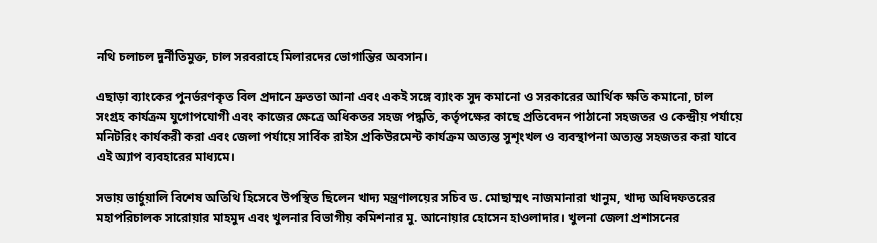নথি চলাচল দুর্নীতিমুক্ত, চাল সরবরাহে মিলারদের ভোগান্তির অবসান।

এছাড়া ব্যাংকের পুনর্ভরণকৃত বিল প্রদানে দ্রুততা আনা এবং একই সঙ্গে ব্যাংক সুদ কমানো ও সরকারের আর্থিক ক্ষতি কমানো, চাল সংগ্রহ কার্যক্রম যুগোপযোগী এবং কাজের ক্ষেত্রে অধিকতর সহজ পদ্ধতি, কর্তৃপক্ষের কাছে প্রতিবেদন পাঠানো সহজতর ও কেন্দ্রীয় পর্যায়ে মনিটরিং কার্যকরী করা এবং জেলা পর্যায়ে সার্বিক রাইস প্রকিউরমেন্ট কার্যক্রম অত্যন্ত সুশৃংখল ও ব্যবস্থাপনা অত্যন্ত সহজতর করা যাবে এই অ্যাপ ব্যবহারের মাধ্যমে।

সভায় ভার্চুয়ালি বিশেষ অতিথি হিসেবে উপস্থিত ছিলেন খাদ্য মন্ত্রণালয়ের সচিব ড. মোছাম্মৎ নাজমানারা খানুম, খাদ্য অধিদফতরের মহাপরিচালক সারোয়ার মাহমুদ এবং খুলনার বিভাগীয় কমিশনার মু. আনোয়ার হোসেন হাওলাদার। খুলনা জেলা প্রশাসনের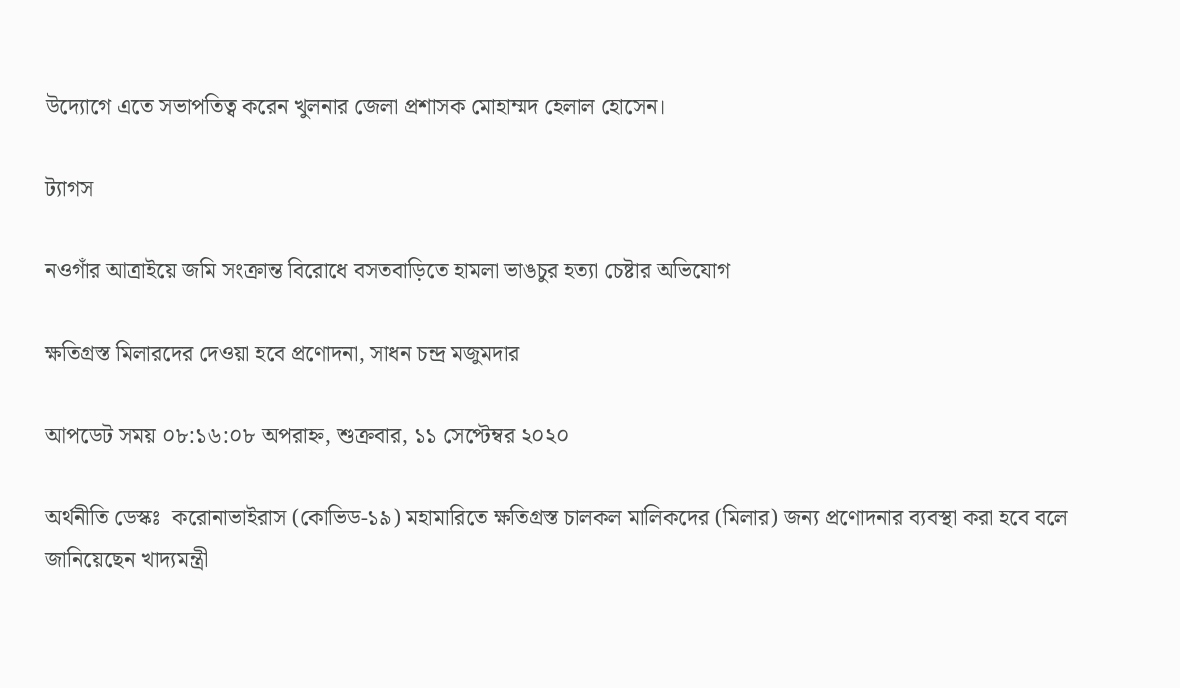উদ্যোগে এতে সভাপতিত্ব করেন খুলনার জেলা প্রশাসক মোহাম্মদ হেলাল হোসেন।

ট্যাগস

নওগাঁর আত্রাইয়ে জমি সংক্রান্ত বিরোধে বসতবাড়িতে হামলা ভাঙচুর হত্যা চেষ্টার অভিযোগ

ক্ষতিগ্রস্ত মিলারদের দেওয়া হবে প্রণোদনা, সাধন চন্দ্র মজুমদার

আপডেট সময় ০৮:১৬:০৮ অপরাহ্ন, শুক্রবার, ১১ সেপ্টেম্বর ২০২০

অর্থনীতি ডেস্কঃ  করোনাভাইরাস (কোভিড-১৯) মহামারিতে ক্ষতিগ্রস্ত চালকল মালিকদের (মিলার) জন্য প্রণোদনার ব্যবস্থা করা হবে বলে জানিয়েছেন খাদ্যমন্ত্রী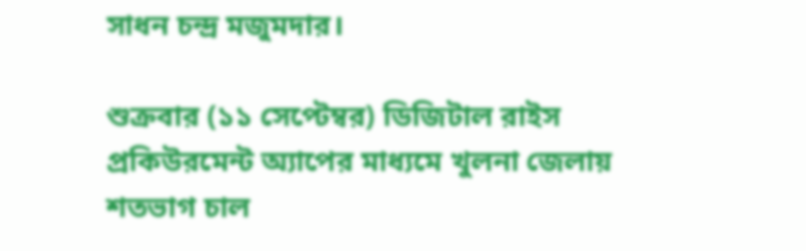সাধন চন্দ্র মজুমদার।

শুক্রবার (১১ সেপ্টেম্বর) ডিজিটাল রাইস প্রকিউরমেন্ট অ্যাপের মাধ্যমে খুলনা জেলায় শতভাগ চাল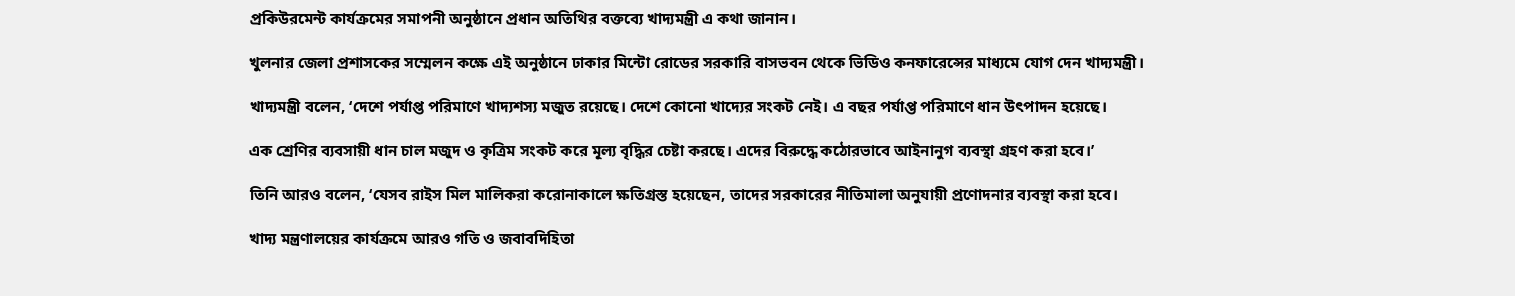প্রকিউরমেন্ট কার্যক্রমের সমাপনী অনুষ্ঠানে প্রধান অতিথির বক্তব্যে খাদ্যমন্ত্রী এ কথা জানান।

খুলনার জেলা প্রশাসকের সম্মেলন কক্ষে এই অনুষ্ঠানে ঢাকার মিন্টো রোডের সরকারি বাসভবন থেকে ভিডিও কনফারেন্সের মাধ্যমে যোগ দেন খাদ্যমন্ত্রী।

খাদ্যমন্ত্রী বলেন, ‘দেশে পর্যাপ্ত পরিমাণে খাদ্যশস্য মজুত রয়েছে। দেশে কোনো খাদ্যের সংকট নেই। এ বছর পর্যাপ্ত পরিমাণে ধান উৎপাদন হয়েছে।

এক শ্রেণির ব্যবসায়ী ধান চাল মজুদ ও কৃত্রিম সংকট করে মূল্য বৃদ্ধির চেষ্টা করছে। এদের বিরুদ্ধে কঠোরভাবে আইনানুগ ব্যবস্থা গ্রহণ করা হবে।’

তিনি আরও বলেন, ‘যেসব রাইস মিল মালিকরা করোনাকালে ক্ষতিগ্রস্ত হয়েছেন, তাদের সরকারের নীতিমালা অনুযায়ী প্রণোদনার ব্যবস্থা করা হবে।

খাদ্য মন্ত্রণালয়ের কার্যক্রমে আরও গতি ও জবাবদিহিতা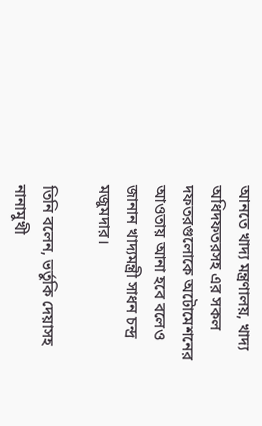আনতে খাদ্য মন্ত্রণালয়, খাদ্য অধিদফতরসহ এর সকল দফতরগুলোকে অটোমেশনের আওতায় আনা হবে বলেও জানান খাদ্যমন্ত্রী সাধন চন্দ্র মজুমদার।

তিনি বলেন, ভর্তুকি দেয়াসহ নানামুখী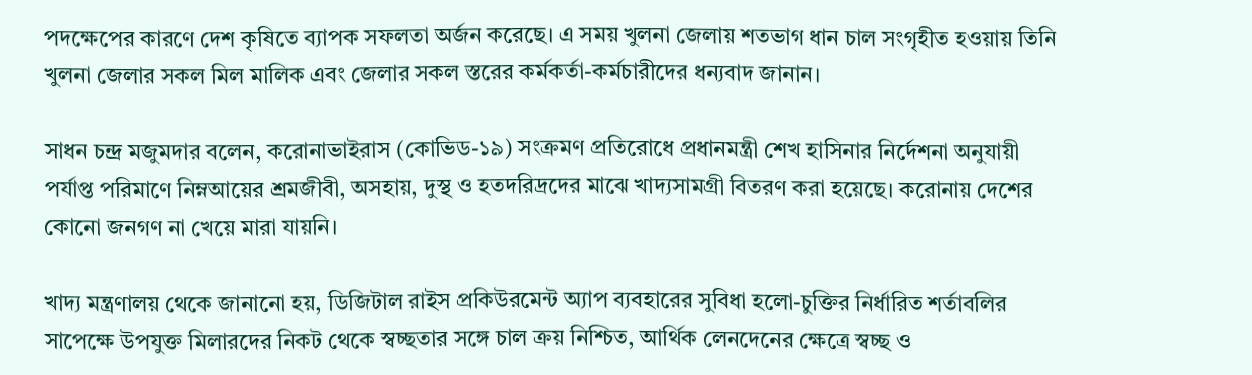পদক্ষেপের কারণে দেশ কৃষিতে ব্যাপক সফলতা অর্জন করেছে। এ সময় খুলনা জেলায় শতভাগ ধান চাল সংগৃহীত হওয়ায় তিনি খুলনা জেলার সকল মিল মালিক এবং জেলার সকল স্তরের কর্মকর্তা-কর্মচারীদের ধন্যবাদ জানান।

সাধন চন্দ্র মজুমদার বলেন, করোনাভাইরাস (কোভিড-১৯) সংক্রমণ প্রতিরোধে প্রধানমন্ত্রী শেখ হাসিনার নির্দেশনা অনুযায়ী পর্যাপ্ত পরিমাণে নিম্নআয়ের শ্রমজীবী, অসহায়, দুস্থ ও হতদরিদ্রদের মাঝে খাদ্যসামগ্রী বিতরণ করা হয়েছে। করোনায় দেশের কোনো জনগণ না খেয়ে মারা যায়নি।

খাদ্য মন্ত্রণালয় থেকে জানানো হয়, ডিজিটাল রাইস প্রকিউরমেন্ট অ্যাপ ব্যবহারের সুবিধা হলো-চুক্তির নির্ধারিত শর্তাবলির সাপেক্ষে উপযুক্ত মিলারদের নিকট থেকে স্বচ্ছতার সঙ্গে চাল ক্রয় নিশ্চিত, আর্থিক লেনদেনের ক্ষেত্রে স্বচ্ছ ও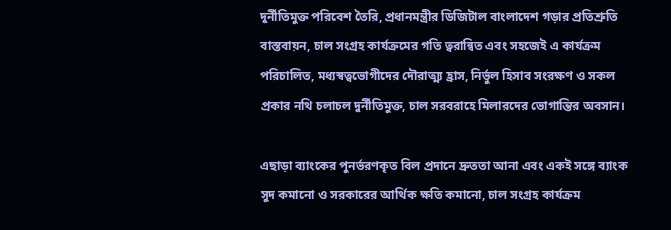দুর্নীতিমুক্ত পরিবেশ তৈরি, প্রধানমন্ত্রীর ডিজিটাল বাংলাদেশ গড়ার প্রতিশ্রুতি বাস্তবায়ন, চাল সংগ্রহ কার্যক্রমের গতি ত্বরান্বিত এবং সহজেই এ কার্যক্রম পরিচালিত, মধ্যস্বত্বভোগীদের দৌরাত্ম্য হ্রাস, নির্ভুল হিসাব সংরক্ষণ ও সকল প্রকার নথি চলাচল দুর্নীতিমুক্ত, চাল সরবরাহে মিলারদের ভোগান্তির অবসান।

এছাড়া ব্যাংকের পুনর্ভরণকৃত বিল প্রদানে দ্রুততা আনা এবং একই সঙ্গে ব্যাংক সুদ কমানো ও সরকারের আর্থিক ক্ষতি কমানো, চাল সংগ্রহ কার্যক্রম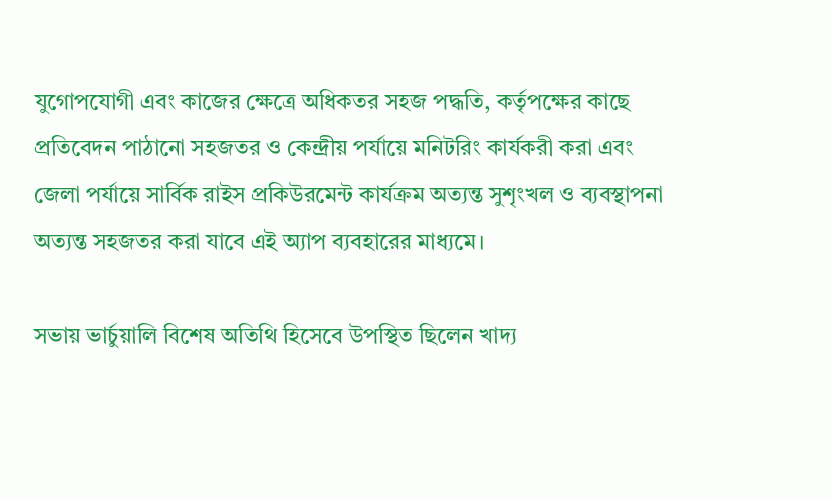যুগোপযোগী এবং কাজের ক্ষেত্রে অধিকতর সহজ পদ্ধতি, কর্তৃপক্ষের কাছে প্রতিবেদন পাঠানো সহজতর ও কেন্দ্রীয় পর্যায়ে মনিটরিং কার্যকরী করা এবং জেলা পর্যায়ে সার্বিক রাইস প্রকিউরমেন্ট কার্যক্রম অত্যন্ত সুশৃংখল ও ব্যবস্থাপনা অত্যন্ত সহজতর করা যাবে এই অ্যাপ ব্যবহারের মাধ্যমে।

সভায় ভার্চুয়ালি বিশেষ অতিথি হিসেবে উপস্থিত ছিলেন খাদ্য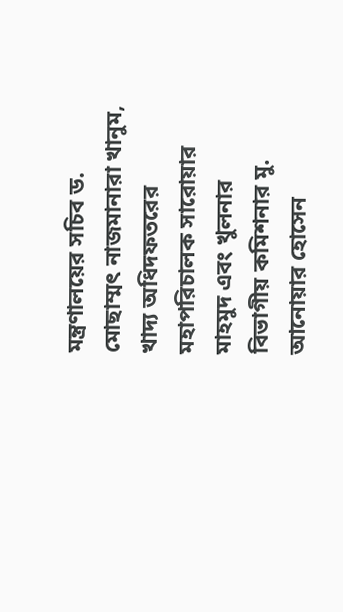মন্ত্রণালয়ের সচিব ড. মোছাম্মৎ নাজমানারা খানুম, খাদ্য অধিদফতরের মহাপরিচালক সারোয়ার মাহমুদ এবং খুলনার বিভাগীয় কমিশনার মু. আনোয়ার হোসেন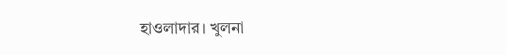হাওলাদার। খুলনা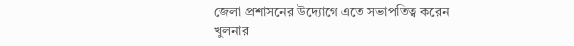জেলা প্রশাসনের উদ্যোগে এতে সভাপতিত্ব করেন খুলনার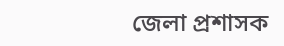জেলা প্রশাসক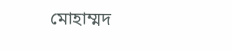মোহাম্মদ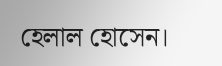হেলাল হোসেন।